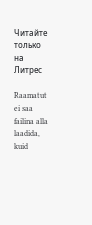Читайте только на Литрес

Raamatut ei saa failina alla laadida, kuid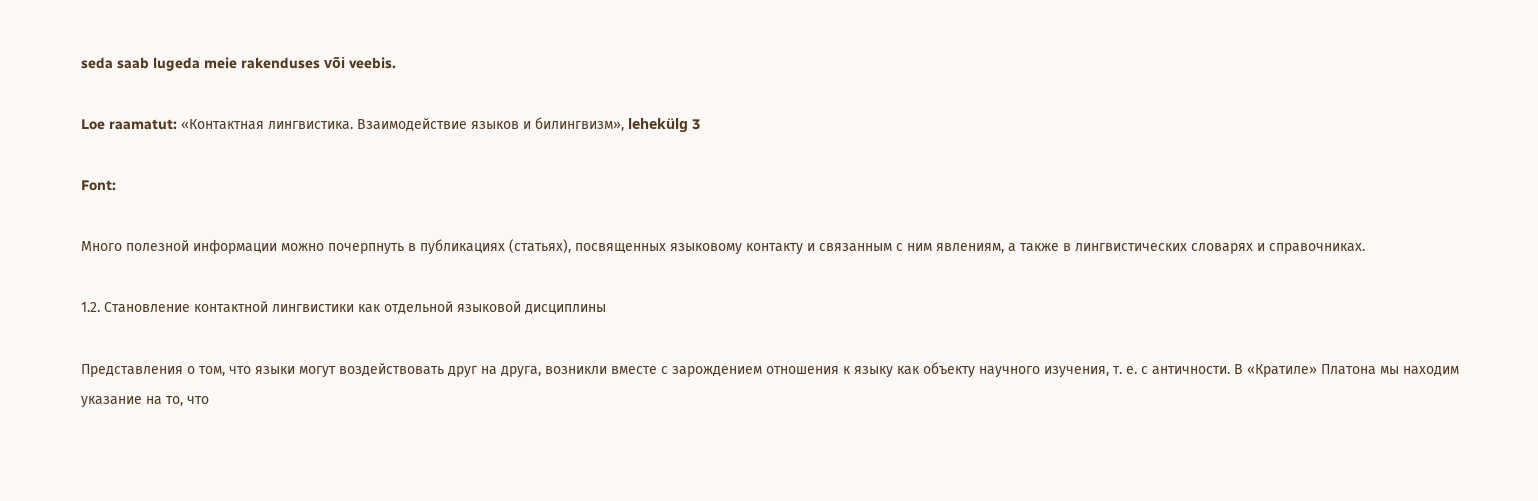seda saab lugeda meie rakenduses või veebis.

Loe raamatut: «Контактная лингвистика. Взаимодействие языков и билингвизм», lehekülg 3

Font:

Много полезной информации можно почерпнуть в публикациях (статьях), посвященных языковому контакту и связанным с ним явлениям, а также в лингвистических словарях и справочниках.

1.2. Становление контактной лингвистики как отдельной языковой дисциплины

Представления о том, что языки могут воздействовать друг на друга, возникли вместе с зарождением отношения к языку как объекту научного изучения, т. е. с античности. В «Кратиле» Платона мы находим указание на то, что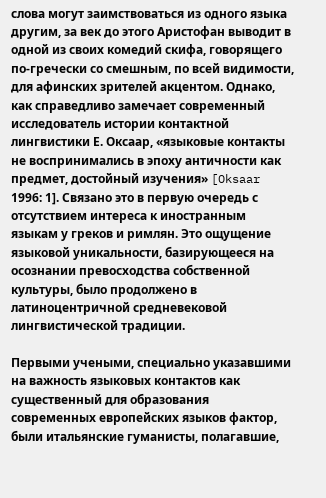слова могут заимствоваться из одного языка другим, за век до этого Аристофан выводит в одной из своих комедий скифа, говорящего по-гречески со смешным, по всей видимости, для афинских зрителей акцентом. Однако, как справедливо замечает современный исследователь истории контактной лингвистики Е. Оксаар, «языковые контакты не воспринимались в эпоху античности как предмет, достойный изучения» [Oksaar 1996: 1]. Связано это в первую очередь с отсутствием интереса к иностранным языкам у греков и римлян. Это ощущение языковой уникальности, базирующееся на осознании превосходства собственной культуры, было продолжено в латиноцентричной средневековой лингвистической традиции.

Первыми учеными, специально указавшими на важность языковых контактов как существенный для образования современных европейских языков фактор, были итальянские гуманисты, полагавшие,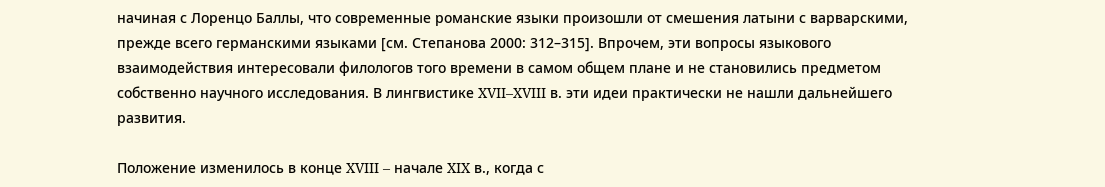начиная с Лоренцо Баллы, что современные романские языки произошли от смешения латыни с варварскими, прежде всего германскими языками [см. Степанова 2000: 312–315]. Впрочем, эти вопросы языкового взаимодействия интересовали филологов того времени в самом общем плане и не становились предметом собственно научного исследования. В лингвистике XVII–XVIII в. эти идеи практически не нашли дальнейшего развития.

Положение изменилось в конце XVIII – начале XIX в., когда с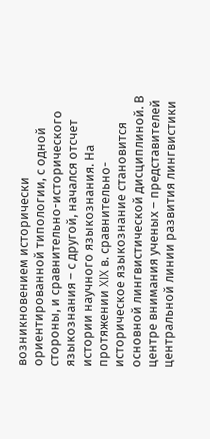возникновением исторически ориентированной типологии, с одной стороны, и сравнительно-исторического языкознания – с другой, начался отсчет истории научного языкознания. На протяжении XIX в. сравнительно-историческое языкознание становится основной лингвистической дисциплиной. В центре внимания ученых – представителей центральной линии развития лингвистики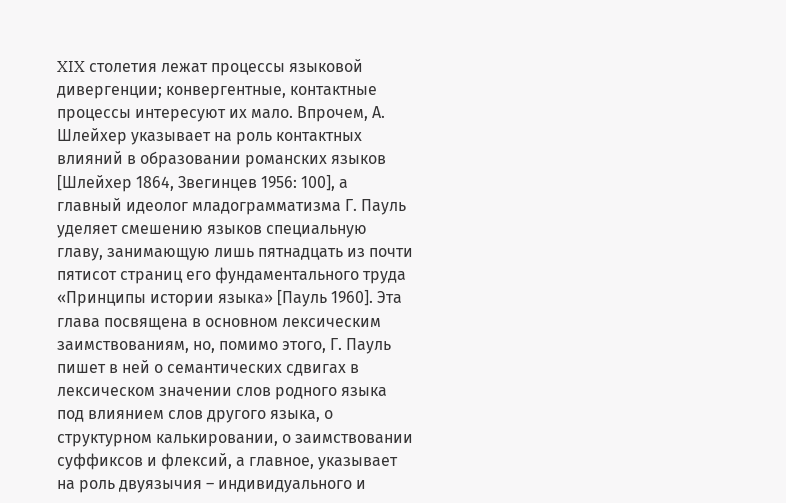XIX столетия лежат процессы языковой дивергенции; конвергентные, контактные процессы интересуют их мало. Впрочем, А. Шлейхер указывает на роль контактных влияний в образовании романских языков [Шлейхер 1864, Звегинцев 1956: 100], а главный идеолог младограмматизма Г. Пауль уделяет смешению языков специальную главу, занимающую лишь пятнадцать из почти пятисот страниц его фундаментального труда «Принципы истории языка» [Пауль 1960]. Эта глава посвящена в основном лексическим заимствованиям, но, помимо этого, Г. Пауль пишет в ней о семантических сдвигах в лексическом значении слов родного языка под влиянием слов другого языка, о структурном калькировании, о заимствовании суффиксов и флексий, а главное, указывает на роль двуязычия – индивидуального и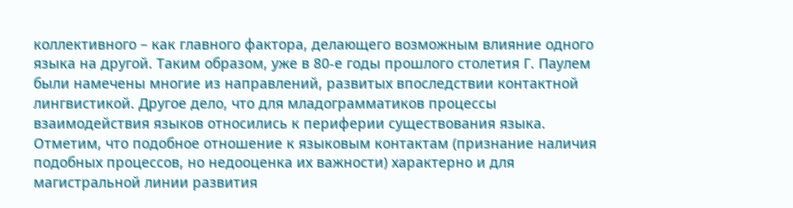коллективного – как главного фактора, делающего возможным влияние одного языка на другой. Таким образом, уже в 80-е годы прошлого столетия Г. Паулем были намечены многие из направлений, развитых впоследствии контактной лингвистикой. Другое дело, что для младограмматиков процессы взаимодействия языков относились к периферии существования языка. Отметим, что подобное отношение к языковым контактам (признание наличия подобных процессов, но недооценка их важности) характерно и для магистральной линии развития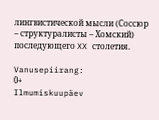лингвистической мысли (Соссюр – структуралисты – Хомский) последующего XX столетия.

Vanusepiirang:
0+
Ilmumiskuupäev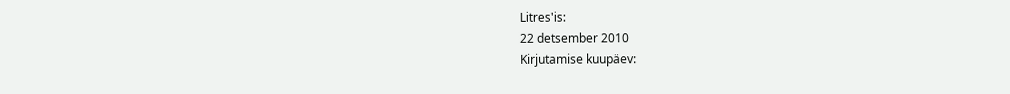Litres'is:
22 detsember 2010
Kirjutamise kuupäev: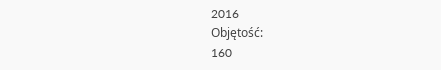2016
Objętość:
160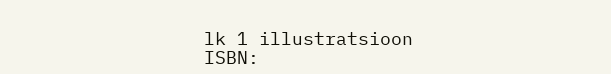lk 1 illustratsioon
ISBN: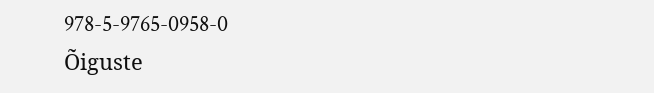978-5-9765-0958-0
Õiguste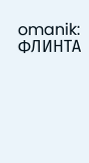omanik:
ФЛИНТА